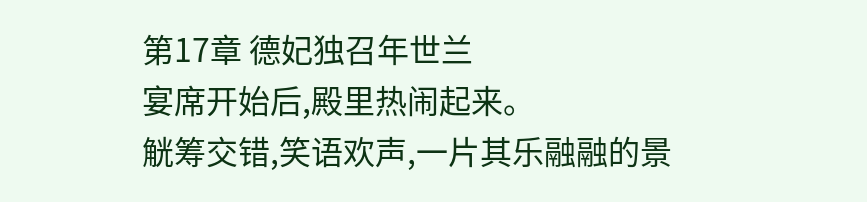第17章 德妃独召年世兰
宴席开始后,殿里热闹起来。
觥筹交错,笑语欢声,一片其乐融融的景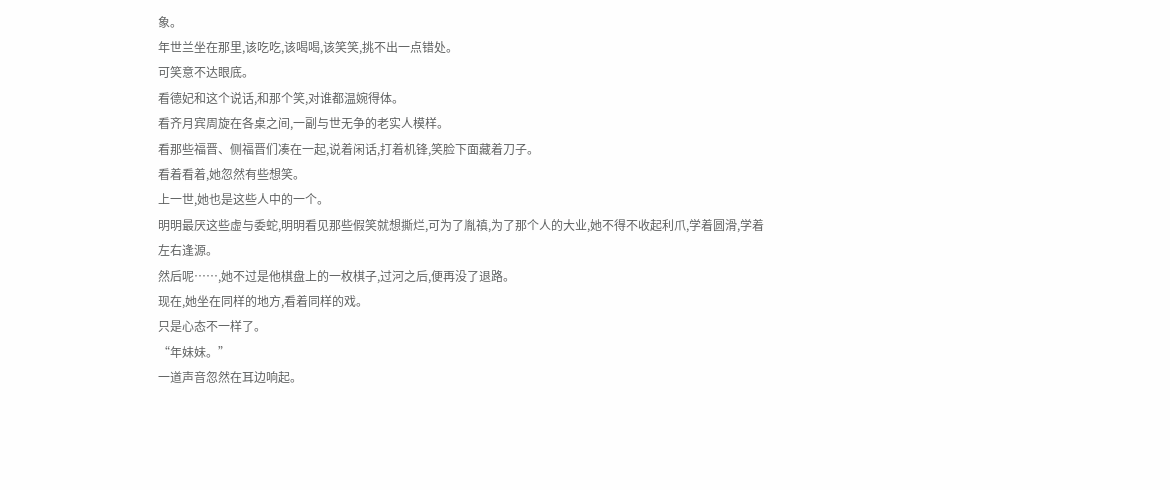象。
年世兰坐在那里,该吃吃,该喝喝,该笑笑,挑不出一点错处。
可笑意不达眼底。
看德妃和这个说话,和那个笑,对谁都温婉得体。
看齐月宾周旋在各桌之间,一副与世无争的老实人模样。
看那些福晋、侧福晋们凑在一起,说着闲话,打着机锋,笑脸下面藏着刀子。
看着看着,她忽然有些想笑。
上一世,她也是这些人中的一个。
明明最厌这些虚与委蛇,明明看见那些假笑就想撕烂,可为了胤禛,为了那个人的大业,她不得不收起利爪,学着圆滑,学着左右逢源。
然后呢……,她不过是他棋盘上的一枚棋子,过河之后,便再没了退路。
现在,她坐在同样的地方,看着同样的戏。
只是心态不一样了。
“年妹妹。”
一道声音忽然在耳边响起。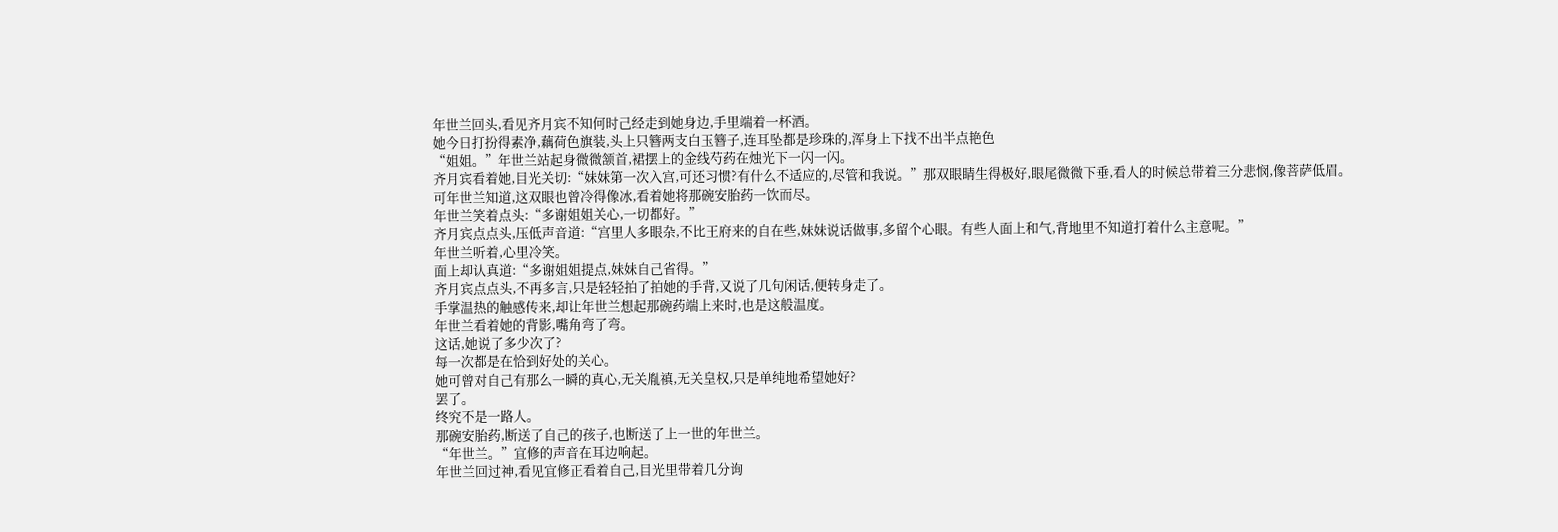年世兰回头,看见齐月宾不知何时己经走到她身边,手里端着一杯酒。
她今日打扮得素净,藕荷色旗装,头上只簪两支白玉簪子,连耳坠都是珍珠的,浑身上下找不出半点艳色
“姐姐。”年世兰站起身微微颔首,裙摆上的金线芍药在烛光下一闪一闪。
齐月宾看着她,目光关切:“妹妹第一次入宫,可还习惯?有什么不适应的,尽管和我说。”那双眼睛生得极好,眼尾微微下垂,看人的时候总带着三分悲悯,像菩萨低眉。
可年世兰知道,这双眼也曾冷得像冰,看着她将那碗安胎药一饮而尽。
年世兰笑着点头:“多谢姐姐关心,一切都好。”
齐月宾点点头,压低声音道:“宫里人多眼杂,不比王府来的自在些,妹妹说话做事,多留个心眼。有些人面上和气,背地里不知道打着什么主意呢。”
年世兰听着,心里冷笑。
面上却认真道:“多谢姐姐提点,妹妹自己省得。”
齐月宾点点头,不再多言,只是轻轻拍了拍她的手背,又说了几句闲话,便转身走了。
手掌温热的触感传来,却让年世兰想起那碗药端上来时,也是这般温度。
年世兰看着她的背影,嘴角弯了弯。
这话,她说了多少次了?
每一次都是在恰到好处的关心。
她可曾对自己有那么一瞬的真心,无关胤禛,无关皇权,只是单纯地希望她好?
罢了。
终究不是一路人。
那碗安胎药,断送了自己的孩子,也断送了上一世的年世兰。
“年世兰。”宜修的声音在耳边响起。
年世兰回过神,看见宜修正看着自己,目光里带着几分询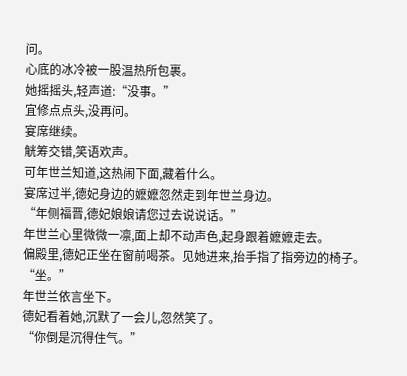问。
心底的冰冷被一股温热所包裹。
她摇摇头,轻声道:“没事。”
宜修点点头,没再问。
宴席继续。
觥筹交错,笑语欢声。
可年世兰知道,这热闹下面,藏着什么。
宴席过半,德妃身边的嬷嬷忽然走到年世兰身边。
“年侧福晋,德妃娘娘请您过去说说话。”
年世兰心里微微一凛,面上却不动声色,起身跟着嬷嬷走去。
偏殿里,德妃正坐在窗前喝茶。见她进来,抬手指了指旁边的椅子。
“坐。”
年世兰依言坐下。
德妃看着她,沉默了一会儿,忽然笑了。
“你倒是沉得住气。”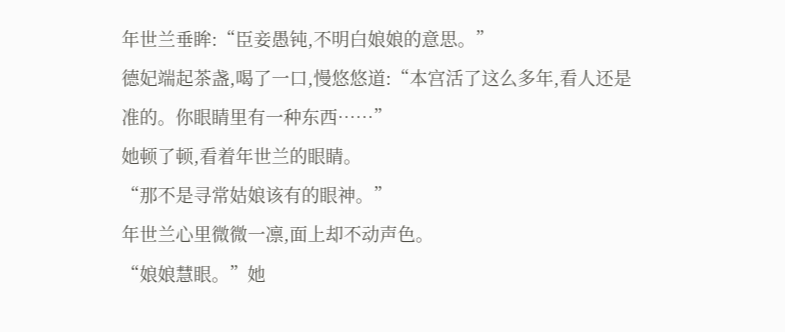年世兰垂眸:“臣妾愚钝,不明白娘娘的意思。”
德妃端起茶盏,喝了一口,慢悠悠道:“本宫活了这么多年,看人还是准的。你眼睛里有一种东西……”
她顿了顿,看着年世兰的眼睛。
“那不是寻常姑娘该有的眼神。”
年世兰心里微微一凛,面上却不动声色。
“娘娘慧眼。”她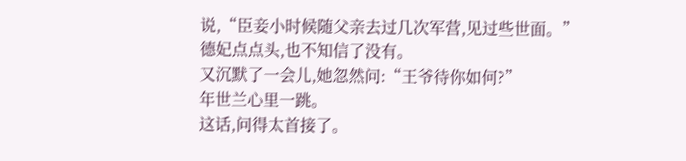说,“臣妾小时候随父亲去过几次军营,见过些世面。”
德妃点点头,也不知信了没有。
又沉默了一会儿,她忽然问:“王爷待你如何?”
年世兰心里一跳。
这话,问得太首接了。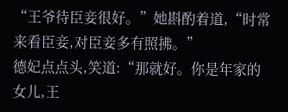“王爷待臣妾很好。”她斟酌着道,“时常来看臣妾,对臣妾多有照拂。”
德妃点点头,笑道:“那就好。你是年家的女儿,王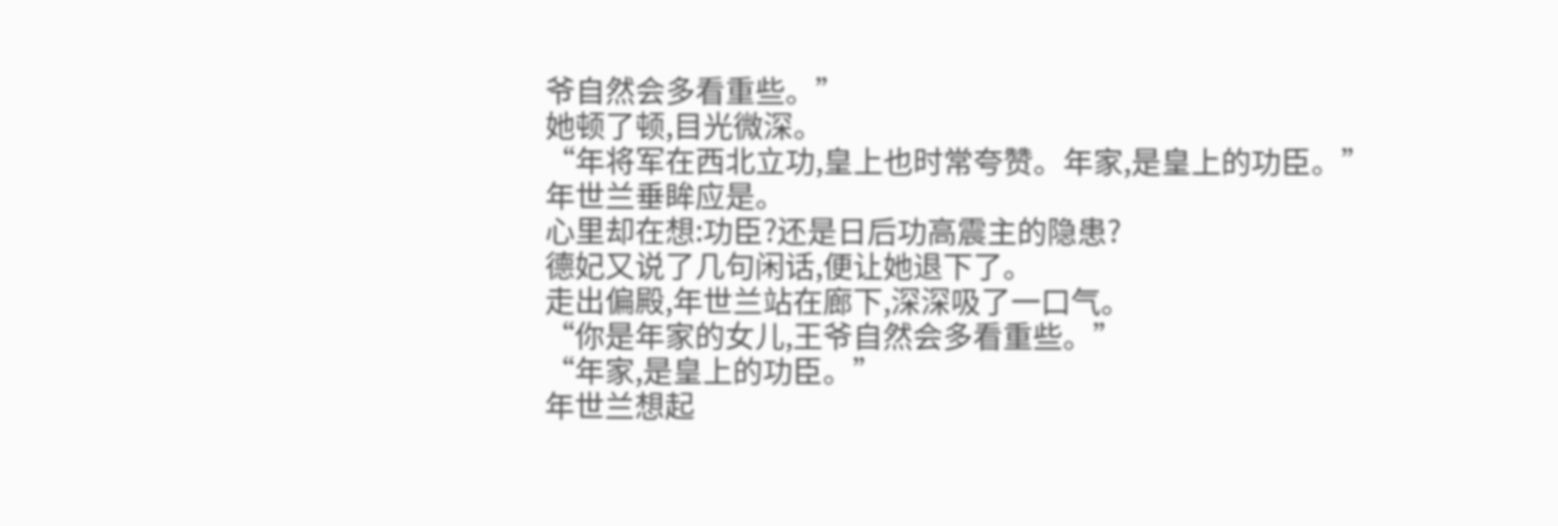爷自然会多看重些。”
她顿了顿,目光微深。
“年将军在西北立功,皇上也时常夸赞。年家,是皇上的功臣。”
年世兰垂眸应是。
心里却在想:功臣?还是日后功高震主的隐患?
德妃又说了几句闲话,便让她退下了。
走出偏殿,年世兰站在廊下,深深吸了一口气。
“你是年家的女儿,王爷自然会多看重些。”
“年家,是皇上的功臣。”
年世兰想起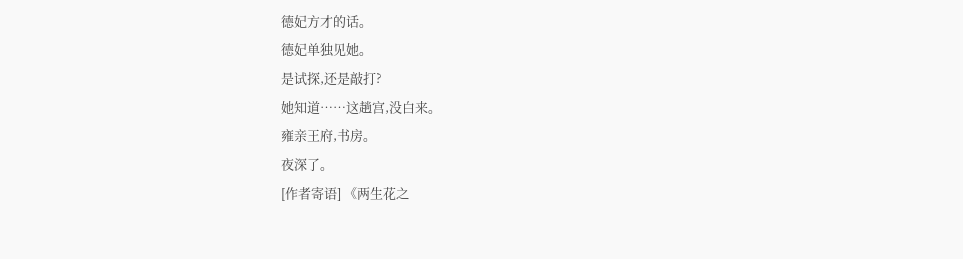德妃方才的话。
德妃单独见她。
是试探,还是敲打?
她知道……这趟宫,没白来。
雍亲王府,书房。
夜深了。
[作者寄语] 《两生花之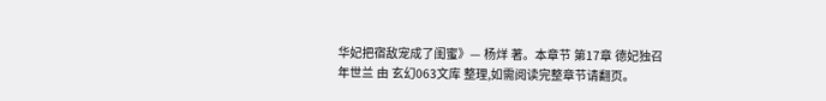华妃把宿敌宠成了闺蜜》— 杨烊 著。本章节 第17章 德妃独召年世兰 由 玄幻063文库 整理,如需阅读完整章节请翻页。